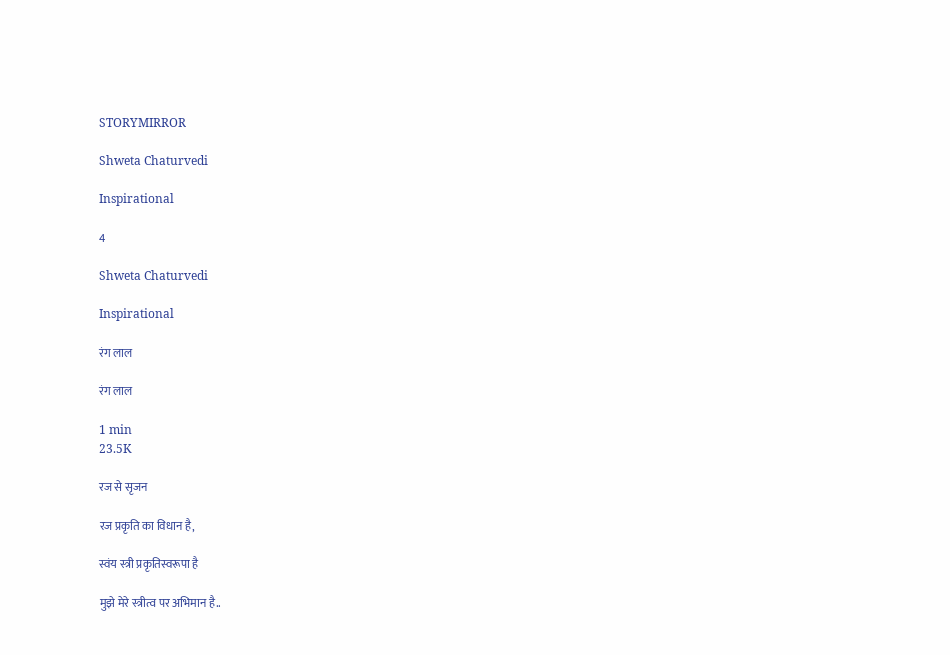STORYMIRROR

Shweta Chaturvedi

Inspirational

4

Shweta Chaturvedi

Inspirational

रंग लाल

रंग लाल

1 min
23.5K

रज से सृजन

रज प्रकृति का विधान है,

स्वंय स्त्री प्रकृतिस्वरूपा है

मुझे मेरे स्त्रीत्व पर अभिमान है..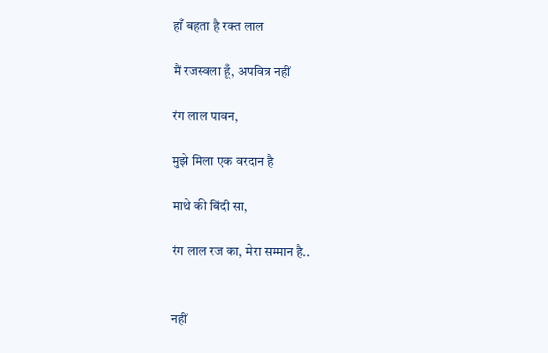हाँ बहता है रक्त लाल

मैं रजस्वला हूँ, अपवित्र नहीं

रंग लाल पावन,

मुझे मिला एक वरदान है

माथे की बिंदी सा,

रंग लाल रज का, मेरा सम्मान है..


नहीं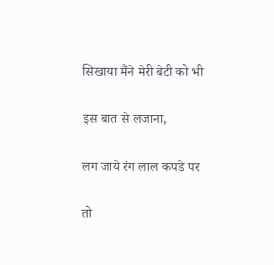सिखाया मैंने मेरी बेटी को भी

इस बात से लजाना,

लग जाये रंग लाल कपडे पर

तो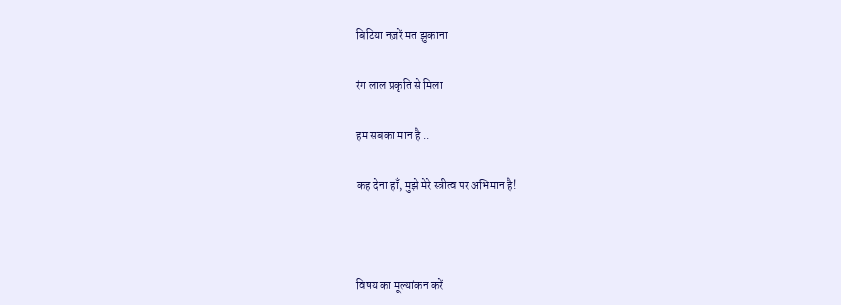बिटिया नज़रें मत झुकाना

रंग लाल प्रकृति से मिला

हम सबका मान है ..

कह देना हाँ, मुझे मेरे स्त्रीत्व पर अभिमान है!



विषय का मूल्यांकन करें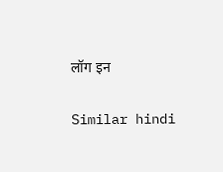लॉग इन

Similar hindi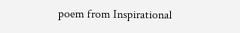poem from Inspirational